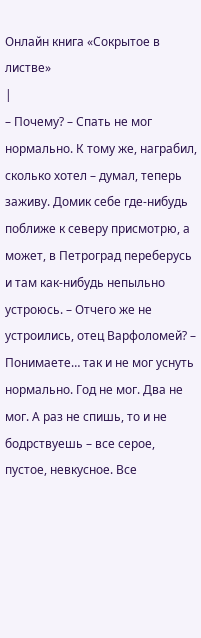Онлайн книга «Сокрытое в листве»
|
– Почему? – Спать не мог нормально. К тому же, награбил, сколько хотел – думал, теперь заживу. Домик себе где-нибудь поближе к северу присмотрю, а может, в Петроград переберусь и там как-нибудь непыльно устроюсь. – Отчего же не устроились, отец Варфоломей? – Понимаете… так и не мог уснуть нормально. Год не мог. Два не мог. А раз не спишь, то и не бодрствуешь – все серое, пустое, невкусное. Все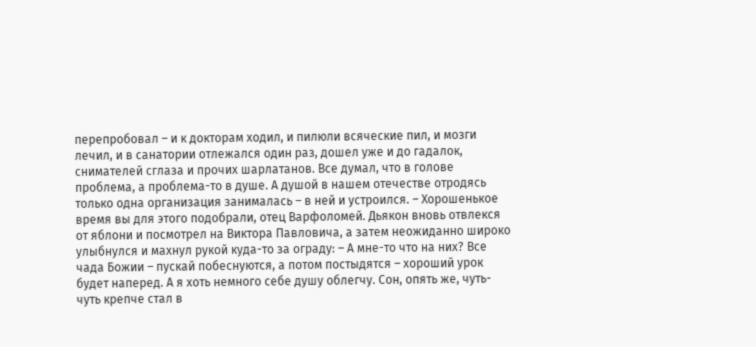перепробовал – и к докторам ходил, и пилюли всяческие пил, и мозги лечил, и в санатории отлежался один раз, дошел уже и до гадалок, снимателей сглаза и прочих шарлатанов. Все думал, что в голове проблема, а проблема-то в душе. А душой в нашем отечестве отродясь только одна организация занималась – в ней и устроился. – Хорошенькое время вы для этого подобрали, отец Варфоломей. Дьякон вновь отвлекся от яблони и посмотрел на Виктора Павловича, а затем неожиданно широко улыбнулся и махнул рукой куда-то за ограду: – А мне-то что на них? Все чада Божии – пускай побеснуются, а потом постыдятся – хороший урок будет наперед. А я хоть немного себе душу облегчу. Сон, опять же, чуть-чуть крепче стал в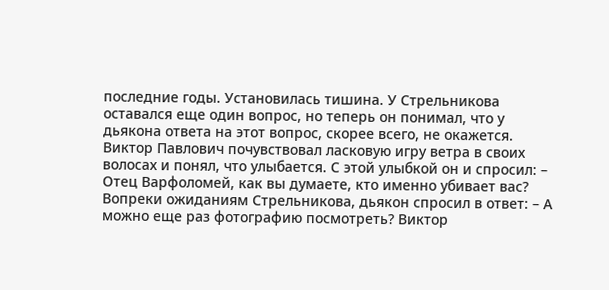последние годы. Установилась тишина. У Стрельникова оставался еще один вопрос, но теперь он понимал, что у дьякона ответа на этот вопрос, скорее всего, не окажется. Виктор Павлович почувствовал ласковую игру ветра в своих волосах и понял, что улыбается. С этой улыбкой он и спросил: – Отец Варфоломей, как вы думаете, кто именно убивает вас? Вопреки ожиданиям Стрельникова, дьякон спросил в ответ: – А можно еще раз фотографию посмотреть? Виктор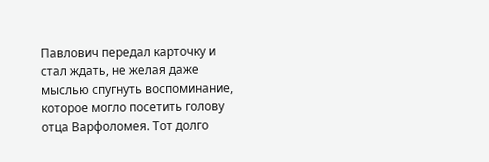Павлович передал карточку и стал ждать, не желая даже мыслью спугнуть воспоминание, которое могло посетить голову отца Варфоломея. Тот долго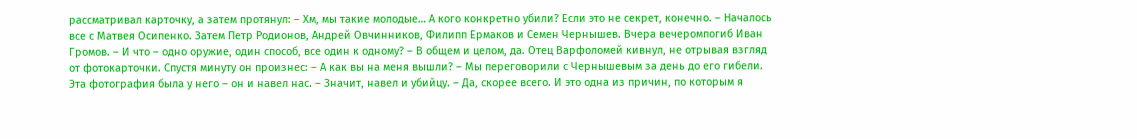рассматривал карточку, а затем протянул: – Хм, мы такие молодые… А кого конкретно убили? Если это не секрет, конечно. – Началось все с Матвея Осипенко. Затем Петр Родионов, Андрей Овчинников, Филипп Ермаков и Семен Чернышев. Вчера вечеромпогиб Иван Громов. – И что – одно оружие, один способ, все один к одному? – В общем и целом, да. Отец Варфоломей кивнул, не отрывая взгляд от фотокарточки. Спустя минуту он произнес: – А как вы на меня вышли? – Мы переговорили с Чернышевым за день до его гибели. Эта фотография была у него – он и навел нас. – Значит, навел и убийцу. – Да, скорее всего. И это одна из причин, по которым я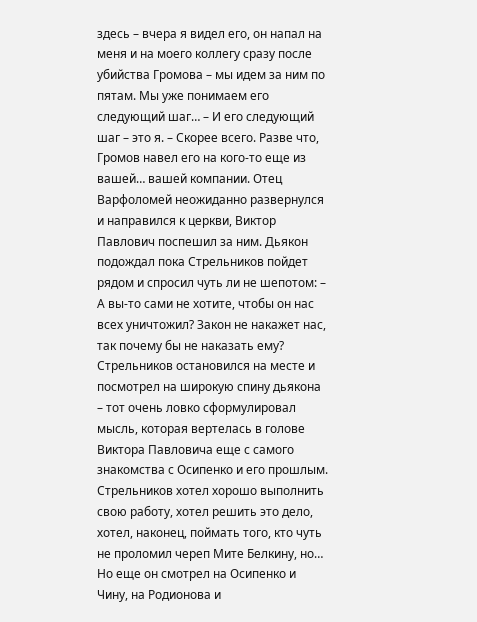здесь – вчера я видел его, он напал на меня и на моего коллегу сразу после убийства Громова – мы идем за ним по пятам. Мы уже понимаем его следующий шаг… – И его следующий шаг – это я. – Скорее всего. Разве что, Громов навел его на кого-то еще из вашей… вашей компании. Отец Варфоломей неожиданно развернулся и направился к церкви, Виктор Павлович поспешил за ним. Дьякон подождал пока Стрельников пойдет рядом и спросил чуть ли не шепотом: – А вы-то сами не хотите, чтобы он нас всех уничтожил? Закон не накажет нас, так почему бы не наказать ему? Стрельников остановился на месте и посмотрел на широкую спину дьякона – тот очень ловко сформулировал мысль, которая вертелась в голове Виктора Павловича еще с самого знакомства с Осипенко и его прошлым. Стрельников хотел хорошо выполнить свою работу, хотел решить это дело, хотел, наконец, поймать того, кто чуть не проломил череп Мите Белкину, но… Но еще он смотрел на Осипенко и Чину, на Родионова и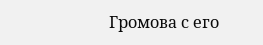Громова с его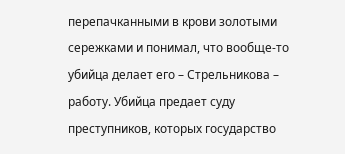перепачканными в крови золотыми сережками и понимал, что вообще-то убийца делает его – Стрельникова – работу. Убийца предает суду преступников, которых государство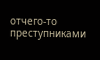отчего-то преступниками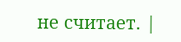не считает. |